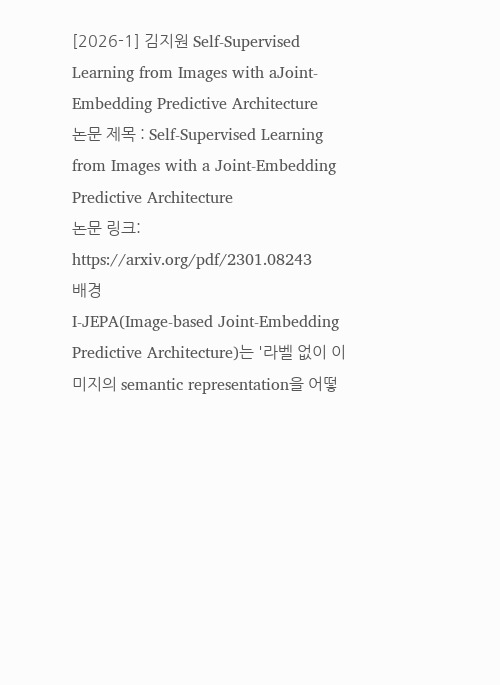[2026-1] 김지원 Self-Supervised Learning from Images with aJoint-Embedding Predictive Architecture
논문 제목 : Self-Supervised Learning from Images with a Joint-Embedding Predictive Architecture
논문 링크: https://arxiv.org/pdf/2301.08243
배경
I-JEPA(Image-based Joint-Embedding Predictive Architecture)는 '라벨 없이 이미지의 semantic representation을 어떻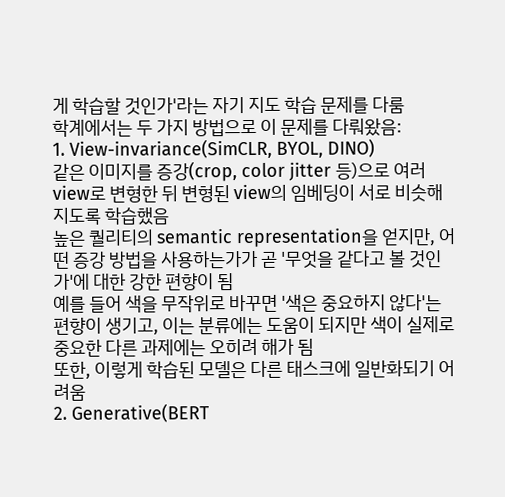게 학습할 것인가'라는 자기 지도 학습 문제를 다룸
학계에서는 두 가지 방법으로 이 문제를 다뤄왔음:
1. View-invariance(SimCLR, BYOL, DINO)
같은 이미지를 증강(crop, color jitter 등)으로 여러 view로 변형한 뒤 변형된 view의 임베딩이 서로 비슷해지도록 학습했음
높은 퀄리티의 semantic representation을 얻지만, 어떤 증강 방법을 사용하는가가 곧 '무엇을 같다고 볼 것인가'에 대한 강한 편향이 됨
예를 들어 색을 무작위로 바꾸면 '색은 중요하지 않다'는 편향이 생기고, 이는 분류에는 도움이 되지만 색이 실제로 중요한 다른 과제에는 오히려 해가 됨
또한, 이렇게 학습된 모델은 다른 태스크에 일반화되기 어려움
2. Generative(BERT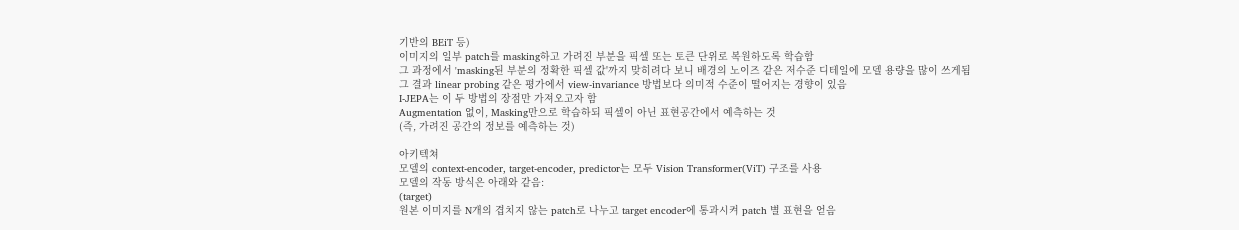기반의 BEiT 등)
이미지의 일부 patch를 masking하고 가려진 부분을 픽셀 또는 토큰 단위로 복원하도록 학습함
그 과정에서 'masking된 부분의 정확한 픽셀 값'까지 맞히려다 보니 배경의 노이즈 같은 저수준 디테일에 모델 용량을 많이 쓰게됨
그 결과 linear probing 같은 평가에서 view-invariance 방법보다 의미적 수준이 떨어지는 경향이 있음
I-JEPA는 이 두 방법의 장점만 가져오고자 함
Augmentation 없이, Masking만으로 학습하되 픽셀이 아닌 표현공간에서 예측하는 것
(즉, 가려진 공간의 정보를 예측하는 것)

아키텍쳐
모델의 context-encoder, target-encoder, predictor는 모두 Vision Transformer(ViT) 구조를 사용
모델의 작동 방식은 아래와 같음:
(target)
원본 이미지를 N개의 겹치지 않는 patch로 나누고 target encoder에 통과시켜 patch 별 표현을 얻음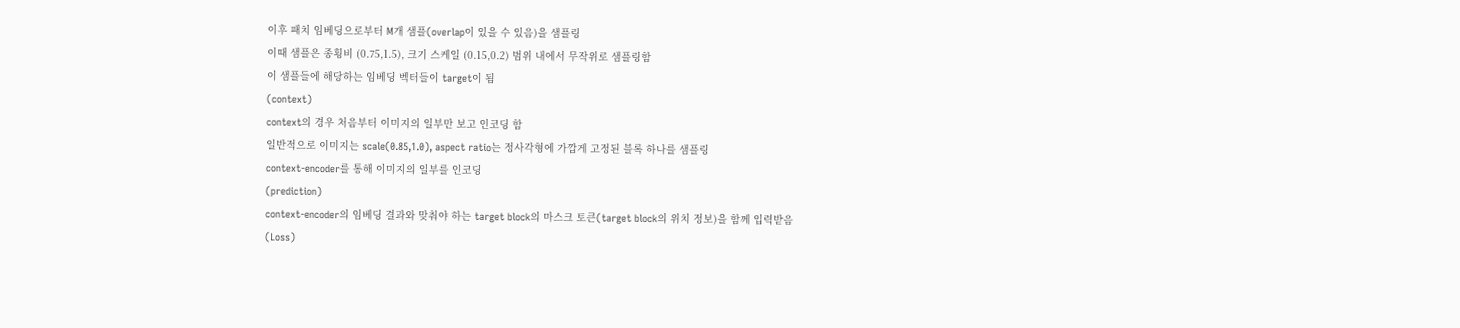이후 패치 임베딩으로부터 M개 샘플(overlap이 있을 수 있음)을 샘플링
이때 샘플은 종횡비 (0.75,1.5), 크기 스케일 (0.15,0.2) 범위 내에서 무작위로 샘플링함
이 샘플들에 해당하는 임베딩 벡터들이 target이 됨
(context)
context의 경우 처음부터 이미지의 일부만 보고 인코딩 함
일반적으로 이미지는 scale(0.85,1.0), aspect ratio는 정사각형에 가깝게 고정된 블록 하나를 샘플링
context-encoder를 통해 이미지의 일부를 인코딩
(prediction)
context-encoder의 임베딩 결과와 맞춰야 하는 target block의 마스크 토큰(target block의 위치 정보)을 함께 입력받음
(Loss)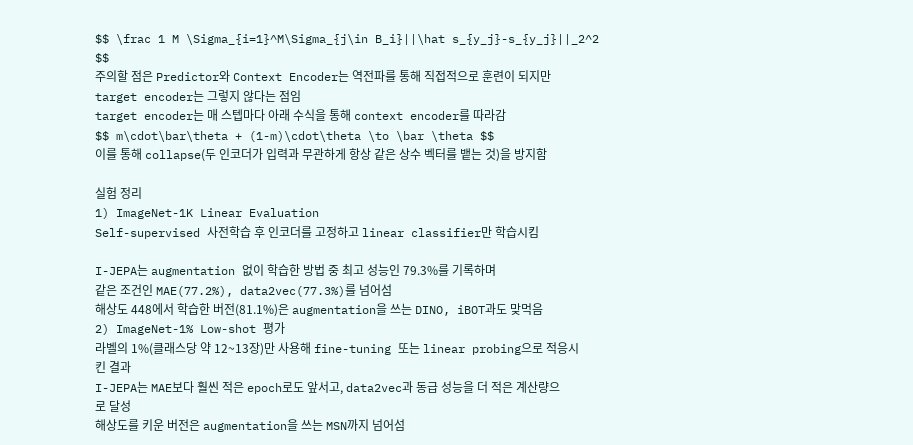$$ \frac 1 M \Sigma_{i=1}^M\Sigma_{j\in B_i}||\hat s_{y_j}-s_{y_j}||_2^2 $$
주의할 점은 Predictor와 Context Encoder는 역전파를 통해 직접적으로 훈련이 되지만
target encoder는 그렇지 않다는 점임
target encoder는 매 스텝마다 아래 수식을 통해 context encoder를 따라감
$$ m\cdot\bar\theta + (1-m)\cdot\theta \to \bar \theta $$
이를 통해 collapse(두 인코더가 입력과 무관하게 항상 같은 상수 벡터를 뱉는 것)을 방지함

실험 정리
1) ImageNet-1K Linear Evaluation
Self-supervised 사전학습 후 인코더를 고정하고 linear classifier만 학습시킴

I-JEPA는 augmentation 없이 학습한 방법 중 최고 성능인 79.3%를 기록하며
같은 조건인 MAE(77.2%), data2vec(77.3%)를 넘어섬
해상도 448에서 학습한 버전(81.1%)은 augmentation을 쓰는 DINO, iBOT과도 맞먹음
2) ImageNet-1% Low-shot 평가
라벨의 1%(클래스당 약 12~13장)만 사용해 fine-tuning 또는 linear probing으로 적응시킨 결과
I-JEPA는 MAE보다 훨씬 적은 epoch로도 앞서고, data2vec과 동급 성능을 더 적은 계산량으로 달성
해상도를 키운 버전은 augmentation을 쓰는 MSN까지 넘어섬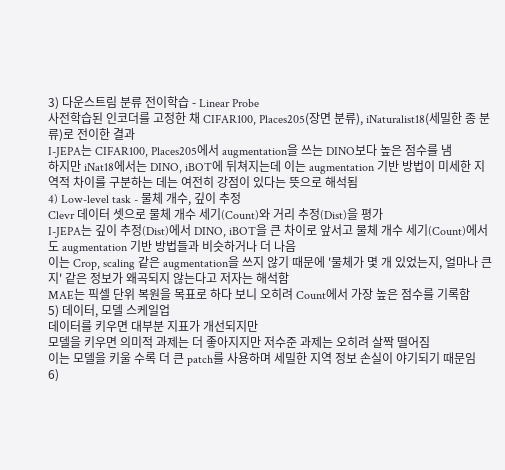3) 다운스트림 분류 전이학습 - Linear Probe
사전학습된 인코더를 고정한 채 CIFAR100, Places205(장면 분류), iNaturalist18(세밀한 종 분류)로 전이한 결과
I-JEPA는 CIFAR100, Places205에서 augmentation을 쓰는 DINO보다 높은 점수를 냄
하지만 iNat18에서는 DINO, iBOT에 뒤쳐지는데 이는 augmentation 기반 방법이 미세한 지역적 차이를 구분하는 데는 여전히 강점이 있다는 뜻으로 해석됨
4) Low-level task - 물체 개수, 깊이 추정
Clevr 데이터 셋으로 물체 개수 세기(Count)와 거리 추정(Dist)을 평가
I-JEPA는 깊이 추정(Dist)에서 DINO, iBOT을 큰 차이로 앞서고 물체 개수 세기(Count)에서도 augmentation 기반 방법들과 비슷하거나 더 나음
이는 Crop, scaling 같은 augmentation을 쓰지 않기 때문에 '물체가 몇 개 있었는지, 얼마나 큰 지' 같은 정보가 왜곡되지 않는다고 저자는 해석함
MAE는 픽셀 단위 복원을 목표로 하다 보니 오히려 Count에서 가장 높은 점수를 기록함
5) 데이터, 모델 스케일업
데이터를 키우면 대부분 지표가 개선되지만
모델을 키우면 의미적 과제는 더 좋아지지만 저수준 과제는 오히려 살짝 떨어짐
이는 모델을 키울 수록 더 큰 patch를 사용하며 세밀한 지역 정보 손실이 야기되기 때문임
6)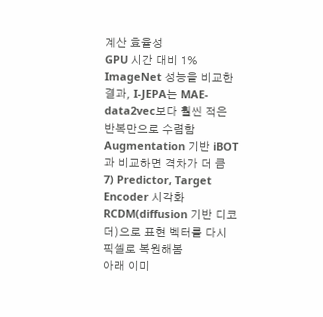계산 효율성
GPU 시간 대비 1% ImageNet 성능을 비교한 결과, I-JEPA는 MAE-data2vec보다 훨씬 적은 반복만으로 수렴함
Augmentation 기반 iBOT과 비교하면 격차가 더 큼
7) Predictor, Target Encoder 시각화
RCDM(diffusion 기반 디코더)으로 표현 벡터를 다시 픽셀로 복원해봄
아래 이미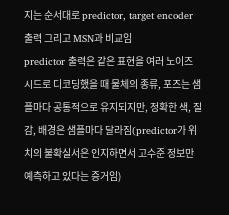지는 순서대로 predictor, target encoder 출력 그리고 MSN과 비교임
predictor 출력은 같은 표현을 여러 노이즈 시드로 디코딩했을 때 물체의 종류, 포즈는 샘플마다 공통적으로 유지되지만, 정확한 색, 질감, 배경은 샘플마다 달라짐(predictor가 위치의 불확실서은 인지하면서 고수준 정보만 예측하고 있다는 증거임)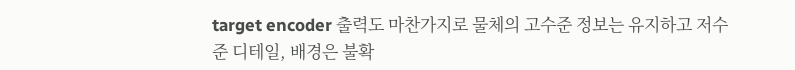target encoder 출력도 마찬가지로 물체의 고수준 정보는 유지하고 저수준 디테일, 배경은 불확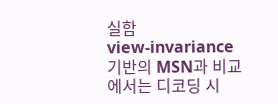실함
view-invariance 기반의 MSN과 비교에서는 디코딩 시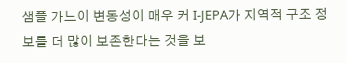샘플 가느이 변동성이 매우 커 I-JEPA가 지역적 구조 정보를 더 많이 보존한다는 것을 보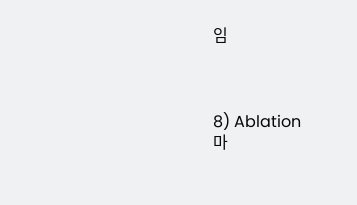임



8) Ablation
마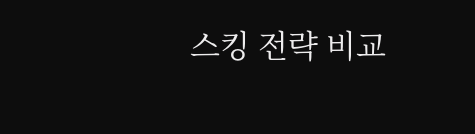스킹 전략 비교